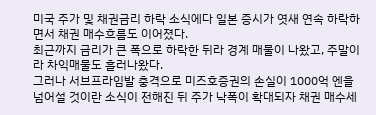미국 주가 및 채권금리 하락 소식에다 일본 증시가 엿새 연속 하락하면서 채권 매수흐름도 이어졌다.
최근까지 금리가 큰 폭으로 하락한 뒤라 경계 매물이 나왔고, 주말이라 차익매물도 흘러나왔다.
그러나 서브프라임발 충격으로 미즈호증권의 손실이 1000억 엔을 넘어설 것이란 소식이 전해진 뒤 주가 낙폭이 확대되자 채권 매수세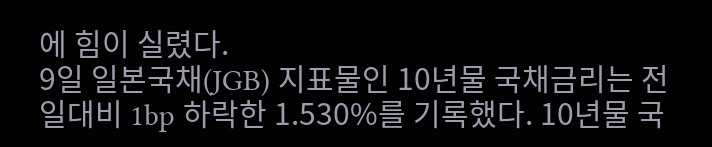에 힘이 실렸다.
9일 일본국채(JGB) 지표물인 10년물 국채금리는 전일대비 1bp 하락한 1.530%를 기록했다. 10년물 국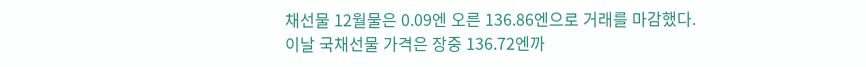채선물 12월물은 0.09엔 오른 136.86엔으로 거래를 마감했다.
이날 국채선물 가격은 장중 136.72엔까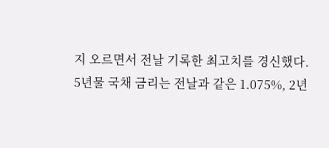지 오르면서 전날 기록한 최고치를 경신했다.
5년물 국채 금리는 전날과 같은 1.075%, 2년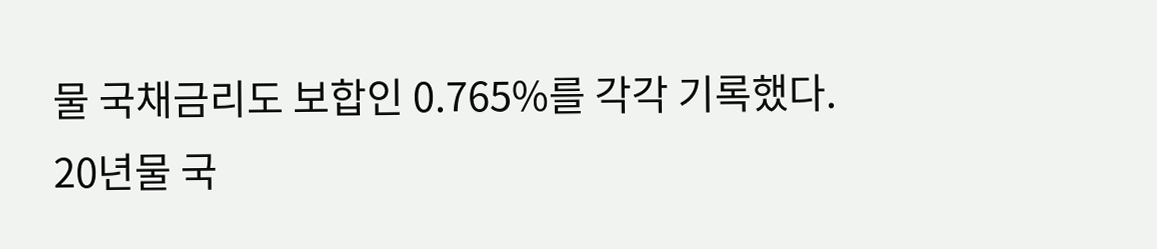물 국채금리도 보합인 0.765%를 각각 기록했다.
20년물 국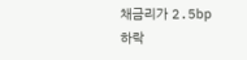채금리가 2.5bp 하락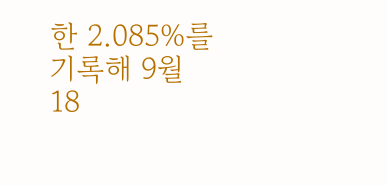한 2.085%를 기록해 9월 18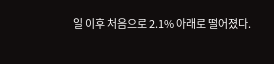일 이후 처음으로 2.1% 아래로 떨어졌다.